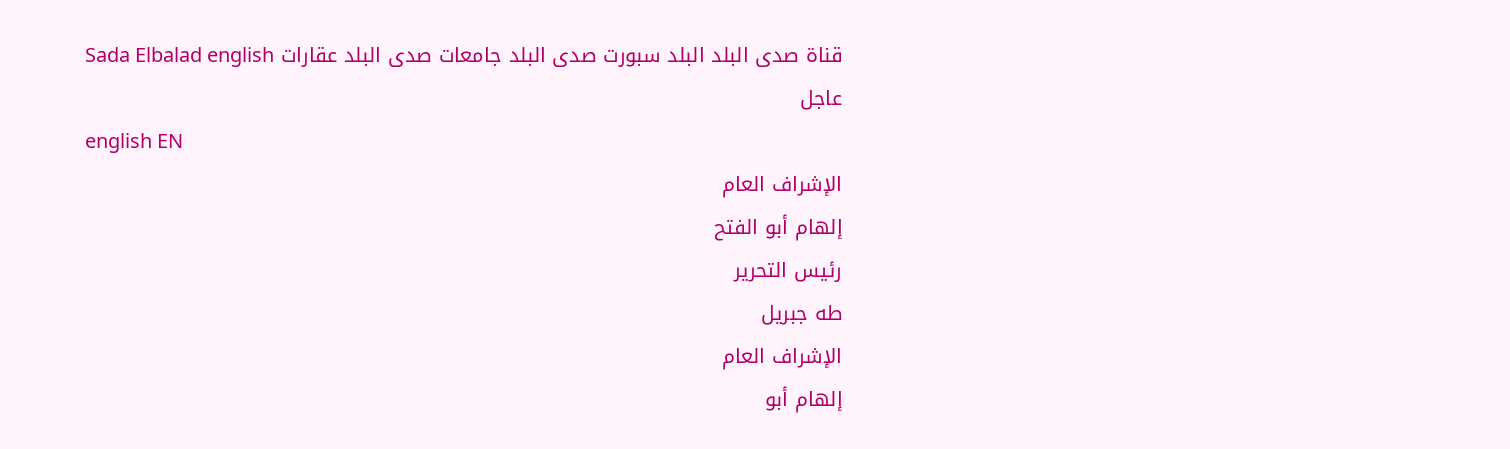قناة صدى البلد البلد سبورت صدى البلد جامعات صدى البلد عقارات Sada Elbalad english
عاجل
english EN
الإشراف العام
إلهام أبو الفتح
رئيس التحرير
طه جبريل
الإشراف العام
إلهام أبو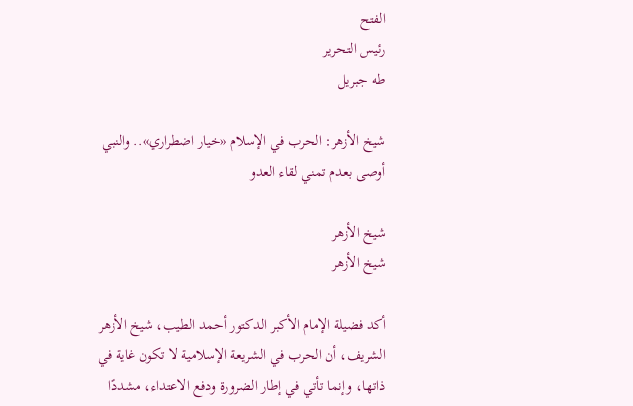الفتح
رئيس التحرير
طه جبريل

شيخ الأزهر: الحرب في الإسلام «خيار اضطراري».. والنبي أوصى بعدم تمني لقاء العدو

شيخ الأزهر
شيخ الأزهر

أكد فضيلة الإمام الأكبر الدكتور أحمد الطيب، شيخ الأزهر الشريف، أن الحرب في الشريعة الإسلامية لا تكون غاية في ذاتها، وإنما تأتي في إطار الضرورة ودفع الاعتداء، مشددًا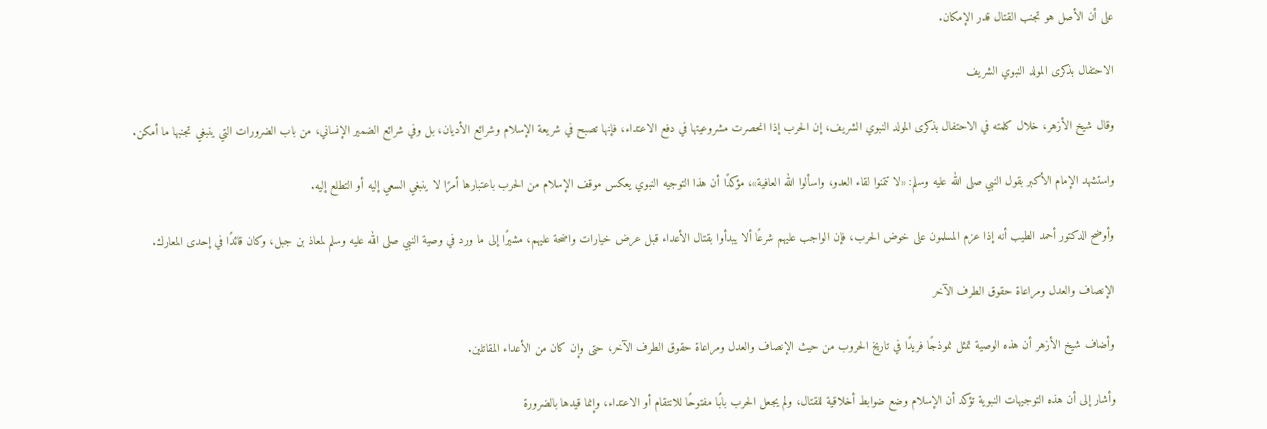على أن الأصل هو تجنب القتال قدر الإمكان.

الاحتفال بذكرى المولد النبوي الشريف

وقال شيخ الأزهر، خلال كلمته في الاحتفال بذكرى المولد النبوي الشريف، إن الحرب إذا انحصرت مشروعيتها في دفع الاعتداء، فإنها تصبح في شريعة الإسلام وشرائع الأديان، بل وفي شرائع الضمير الإنساني، من باب الضرورات التي ينبغي تجنبها ما أمكن.

واستشهد الإمام الأكبر بقول النبي صلى الله عليه وسلم: «لا تتمنوا لقاء العدو، واسألوا الله العافية»، مؤكدًا أن هذا التوجيه النبوي يعكس موقف الإسلام من الحرب باعتبارها أمرًا لا ينبغي السعي إليه أو التطلع إليه.

وأوضح الدكتور أحمد الطيب أنه إذا عزم المسلمون على خوض الحرب، فإن الواجب عليهم شرعًا ألا يبدأوا بقتال الأعداء قبل عرض خيارات واضحة عليهم، مشيرًا إلى ما ورد في وصية النبي صلى الله عليه وسلم لمعاذ بن جبل، وكان قائدًا في إحدى المعارك.

الإنصاف والعدل ومراعاة حقوق الطرف الآخر

وأضاف شيخ الأزهر أن هذه الوصية تمثل نموذجًا فريدًا في تاريخ الحروب من حيث الإنصاف والعدل ومراعاة حقوق الطرف الآخر، حتى وإن كان من الأعداء المقاتلين.

وأشار إلى أن هذه التوجيهات النبوية تؤكد أن الإسلام وضع ضوابط أخلاقية للقتال، ولم يجعل الحرب بابًا مفتوحًا للانتقام أو الاعتداء، وإنما قيدها بالضرورة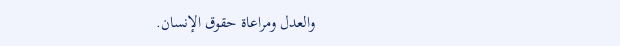والعدل ومراعاة حقوق الإنسان.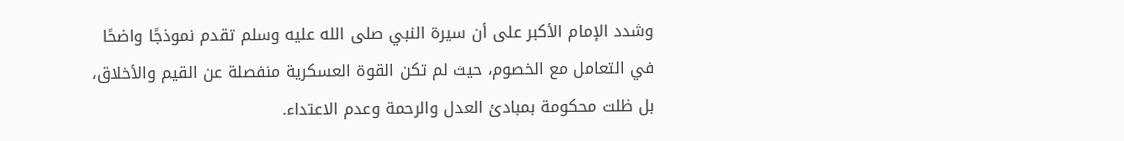وشدد الإمام الأكبر على أن سيرة النبي صلى الله عليه وسلم تقدم نموذجًا واضحًا في التعامل مع الخصوم، حيث لم تكن القوة العسكرية منفصلة عن القيم والأخلاق، بل ظلت محكومة بمبادئ العدل والرحمة وعدم الاعتداء.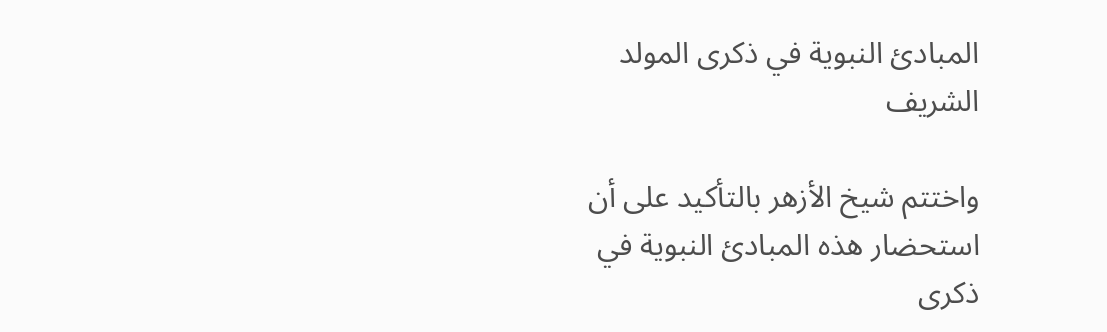المبادئ النبوية في ذكرى المولد الشريف

واختتم شيخ الأزهر بالتأكيد على أن استحضار هذه المبادئ النبوية في ذكرى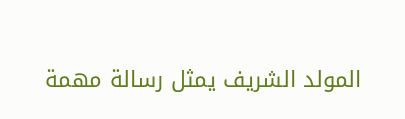المولد الشريف يمثل رسالة مهمة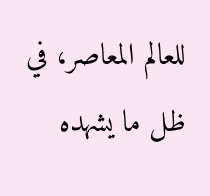للعالم المعاصر، في ظل ما يشهده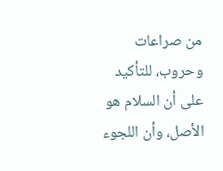من صراعات وحروب، للتأكيد على أن السلام هو الأصل، وأن اللجوء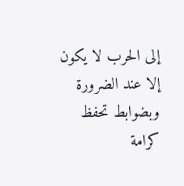إلى الحرب لا يكون إلا عند الضرورة وبضوابط تحفظ كرامة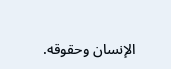الإنسان وحقوقه.